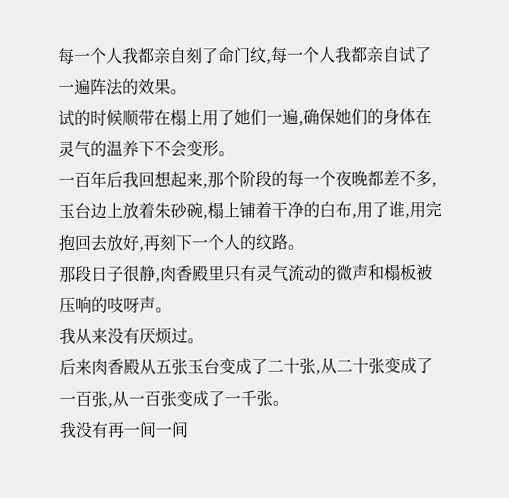每一个人我都亲自刻了命门纹,每一个人我都亲自试了一遍阵法的效果。
试的时候顺带在榻上用了她们一遍,确保她们的身体在灵气的温养下不会变形。
一百年后我回想起来,那个阶段的每一个夜晚都差不多,玉台边上放着朱砂碗,榻上铺着干净的白布,用了谁,用完抱回去放好,再刻下一个人的纹路。
那段日子很静,肉香殿里只有灵气流动的微声和榻板被压响的吱呀声。
我从来没有厌烦过。
后来肉香殿从五张玉台变成了二十张,从二十张变成了一百张,从一百张变成了一千张。
我没有再一间一间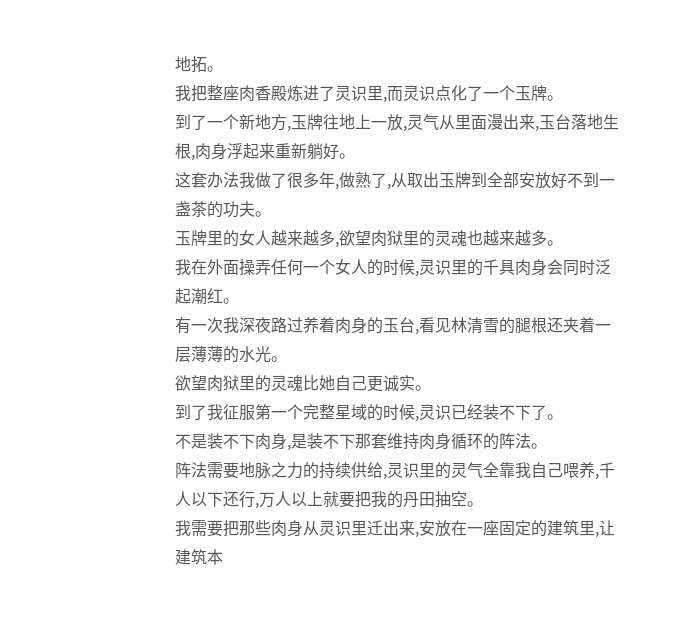地拓。
我把整座肉香殿炼进了灵识里,而灵识点化了一个玉牌。
到了一个新地方,玉牌往地上一放,灵气从里面漫出来,玉台落地生根,肉身浮起来重新躺好。
这套办法我做了很多年,做熟了,从取出玉牌到全部安放好不到一盏茶的功夫。
玉牌里的女人越来越多,欲望肉狱里的灵魂也越来越多。
我在外面操弄任何一个女人的时候,灵识里的千具肉身会同时泛起潮红。
有一次我深夜路过养着肉身的玉台,看见林清雪的腿根还夹着一层薄薄的水光。
欲望肉狱里的灵魂比她自己更诚实。
到了我征服第一个完整星域的时候,灵识已经装不下了。
不是装不下肉身,是装不下那套维持肉身循环的阵法。
阵法需要地脉之力的持续供给,灵识里的灵气全靠我自己喂养,千人以下还行,万人以上就要把我的丹田抽空。
我需要把那些肉身从灵识里迁出来,安放在一座固定的建筑里,让建筑本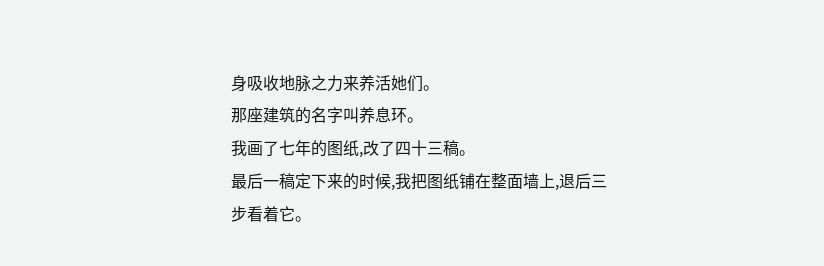身吸收地脉之力来养活她们。
那座建筑的名字叫养息环。
我画了七年的图纸,改了四十三稿。
最后一稿定下来的时候,我把图纸铺在整面墙上,退后三步看着它。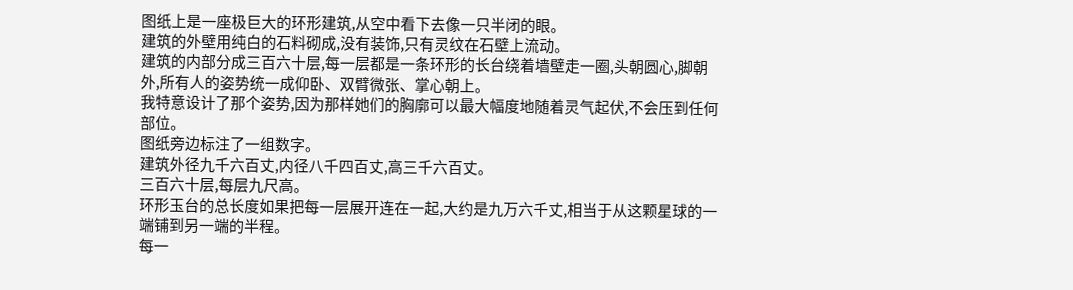图纸上是一座极巨大的环形建筑,从空中看下去像一只半闭的眼。
建筑的外壁用纯白的石料砌成,没有装饰,只有灵纹在石壁上流动。
建筑的内部分成三百六十层,每一层都是一条环形的长台绕着墙壁走一圈,头朝圆心,脚朝外,所有人的姿势统一成仰卧、双臂微张、掌心朝上。
我特意设计了那个姿势,因为那样她们的胸廓可以最大幅度地随着灵气起伏,不会压到任何部位。
图纸旁边标注了一组数字。
建筑外径九千六百丈,内径八千四百丈,高三千六百丈。
三百六十层,每层九尺高。
环形玉台的总长度如果把每一层展开连在一起,大约是九万六千丈,相当于从这颗星球的一端铺到另一端的半程。
每一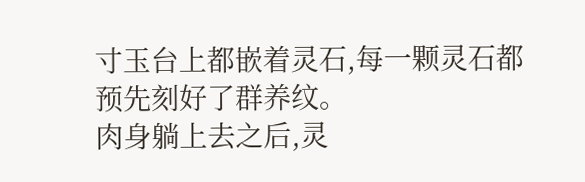寸玉台上都嵌着灵石,每一颗灵石都预先刻好了群养纹。
肉身躺上去之后,灵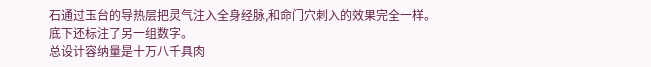石通过玉台的导热层把灵气注入全身经脉,和命门穴刺入的效果完全一样。
底下还标注了另一组数字。
总设计容纳量是十万八千具肉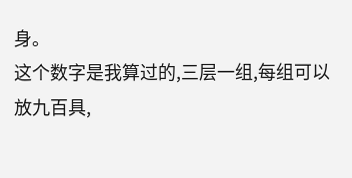身。
这个数字是我算过的,三层一组,每组可以放九百具,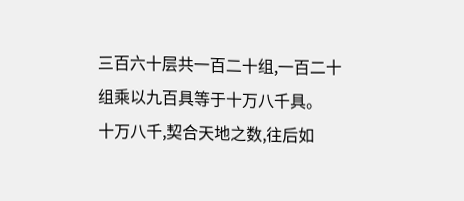三百六十层共一百二十组,一百二十组乘以九百具等于十万八千具。
十万八千,契合天地之数,往后如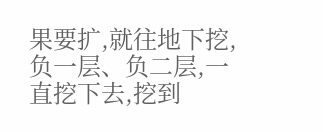果要扩,就往地下挖,负一层、负二层,一直挖下去,挖到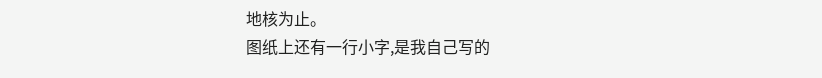地核为止。
图纸上还有一行小字,是我自己写的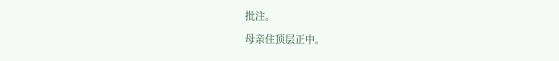批注。
母亲住顶层正中。